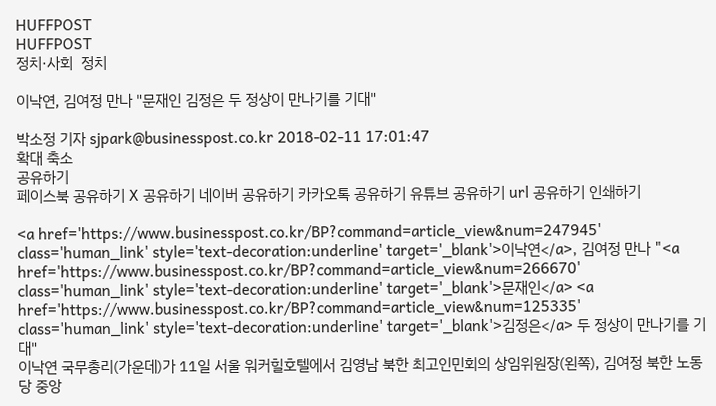HUFFPOST
HUFFPOST
정치·사회  정치

이낙연, 김여정 만나 "문재인 김정은 두 정상이 만나기를 기대"

박소정 기자 sjpark@businesspost.co.kr 2018-02-11 17:01:47
확대 축소
공유하기
페이스북 공유하기 X 공유하기 네이버 공유하기 카카오톡 공유하기 유튜브 공유하기 url 공유하기 인쇄하기

<a href='https://www.businesspost.co.kr/BP?command=article_view&num=247945' class='human_link' style='text-decoration:underline' target='_blank'>이낙연</a>, 김여정 만나 "<a href='https://www.businesspost.co.kr/BP?command=article_view&num=266670' class='human_link' style='text-decoration:underline' target='_blank'>문재인</a> <a href='https://www.businesspost.co.kr/BP?command=article_view&num=125335' class='human_link' style='text-decoration:underline' target='_blank'>김정은</a> 두 정상이 만나기를 기대"
이낙연 국무총리(가운데)가 11일 서울 워커힐호텔에서 김영남 북한 최고인민회의 상임위원장(왼쪽), 김여정 북한 노동당 중앙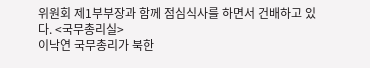위원회 제1부부장과 함께 점심식사를 하면서 건배하고 있다. <국무총리실>
이낙연 국무총리가 북한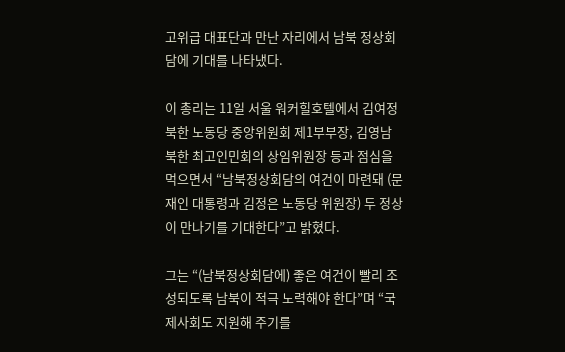고위급 대표단과 만난 자리에서 남북 정상회담에 기대를 나타냈다.

이 총리는 11일 서울 워커힐호텔에서 김여정 북한 노동당 중앙위원회 제1부부장, 김영남 북한 최고인민회의 상임위원장 등과 점심을 먹으면서 “남북정상회담의 여건이 마련돼 (문재인 대통령과 김정은 노동당 위원장) 두 정상이 만나기를 기대한다”고 밝혔다.

그는 “(남북정상회담에) 좋은 여건이 빨리 조성되도록 남북이 적극 노력해야 한다”며 “국제사회도 지원해 주기를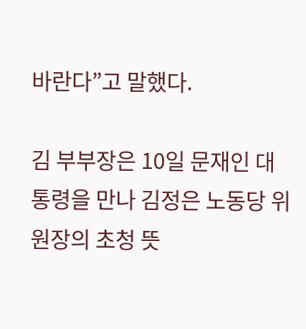바란다”고 말했다.

김 부부장은 10일 문재인 대통령을 만나 김정은 노동당 위원장의 초청 뜻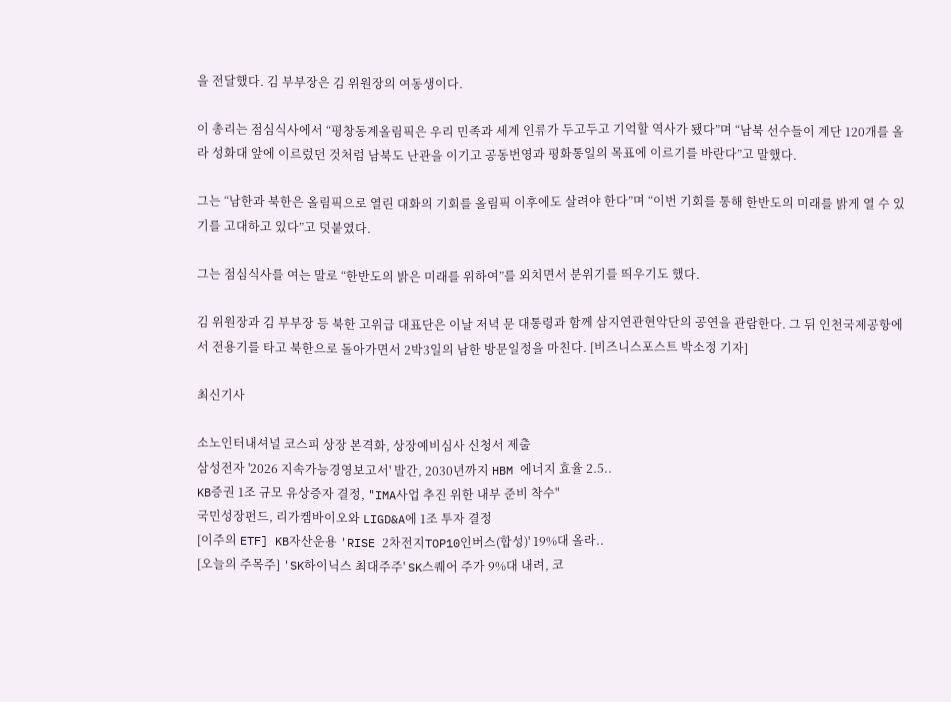을 전달했다. 김 부부장은 김 위원장의 여동생이다.

이 총리는 점심식사에서 “평창동계올림픽은 우리 민족과 세계 인류가 두고두고 기억할 역사가 됐다”며 “남북 선수들이 계단 120개를 올라 성화대 앞에 이르렀던 것처럼 남북도 난관을 이기고 공동번영과 평화통일의 목표에 이르기를 바란다”고 말했다.

그는 “남한과 북한은 올림픽으로 열린 대화의 기회를 올림픽 이후에도 살려야 한다”며 “이번 기회를 통해 한반도의 미래를 밝게 열 수 있기를 고대하고 있다”고 덧붙였다.

그는 점심식사를 여는 말로 “한반도의 밝은 미래를 위하여”를 외치면서 분위기를 띄우기도 했다.

김 위원장과 김 부부장 등 북한 고위급 대표단은 이날 저녁 문 대통령과 함께 삼지연관현악단의 공연을 관람한다. 그 뒤 인천국제공항에서 전용기를 타고 북한으로 돌아가면서 2박3일의 남한 방문일정을 마친다. [비즈니스포스트 박소정 기자]

최신기사

소노인터내셔널 코스피 상장 본격화, 상장예비심사 신청서 제출
삼성전자 '2026 지속가능경영보고서' 발간, 2030년까지 HBM 에너지 효율 2.5..
KB증권 1조 규모 유상증자 결정, "IMA사업 추진 위한 내부 준비 착수"
국민성장펀드, 리가켐바이오와 LIGD&A에 1조 투자 결정
[이주의 ETF] KB자산운용 'RISE 2차전지TOP10인버스(합성)' 19%대 올라..
[오늘의 주목주] 'SK하이닉스 최대주주' SK스퀘어 주가 9%대 내려, 코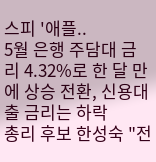스피 '애플..
5월 은행 주담대 금리 4.32%로 한 달 만에 상승 전환, 신용대출 금리는 하락
총리 후보 한성숙 "전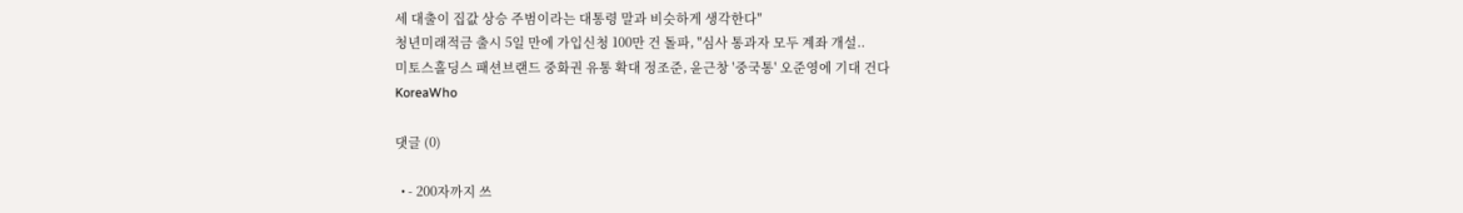세 대출이 집값 상승 주범이라는 대통령 말과 비슷하게 생각한다"
청년미래적금 출시 5일 만에 가입신청 100만 건 돌파, "심사 통과자 모두 계좌 개설..
미토스홀딩스 패션브랜드 중화권 유통 확대 정조준, 윤근창 '중국통' 오준영에 기대 건다
KoreaWho

댓글 (0)

  • - 200자까지 쓰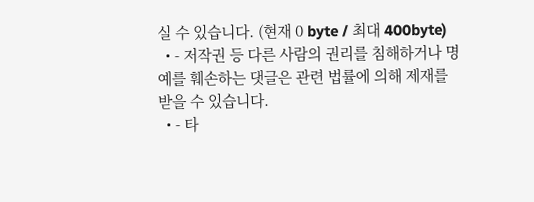실 수 있습니다. (현재 0 byte / 최대 400byte)
  • - 저작권 등 다른 사람의 권리를 침해하거나 명예를 훼손하는 댓글은 관련 법률에 의해 제재를 받을 수 있습니다.
  • - 타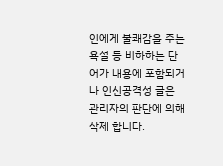인에게 불쾌감을 주는 욕설 등 비하하는 단어가 내용에 포함되거나 인신공격성 글은 관리자의 판단에 의해 삭제 합니다.